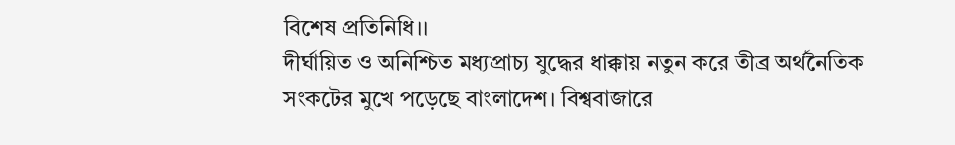বিশেষ প্রতিনিধি।।
দীর্ঘায়িত ও অনিশ্চিত মধ্যপ্রাচ্য যুদ্ধের ধাক্কায় নতুন করে তীব্র অর্থনৈতিক সংকটের মুখে পড়েছে বাংলাদেশ। বিশ্ববাজারে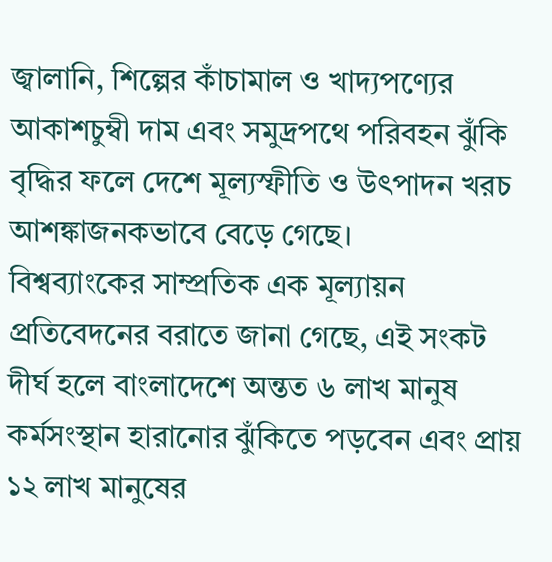জ্বালানি, শিল্পের কাঁচামাল ও খাদ্যপণ্যের আকাশচুম্বী দাম এবং সমুদ্রপথে পরিবহন ঝুঁকি বৃদ্ধির ফলে দেশে মূল্যস্ফীতি ও উৎপাদন খরচ আশঙ্কাজনকভাবে বেড়ে গেছে।
বিশ্বব্যাংকের সাম্প্রতিক এক মূল্যায়ন প্রতিবেদনের বরাতে জানা গেছে, এই সংকট দীর্ঘ হলে বাংলাদেশে অন্তত ৬ লাখ মানুষ কর্মসংস্থান হারানোর ঝুঁকিতে পড়বেন এবং প্রায় ১২ লাখ মানুষের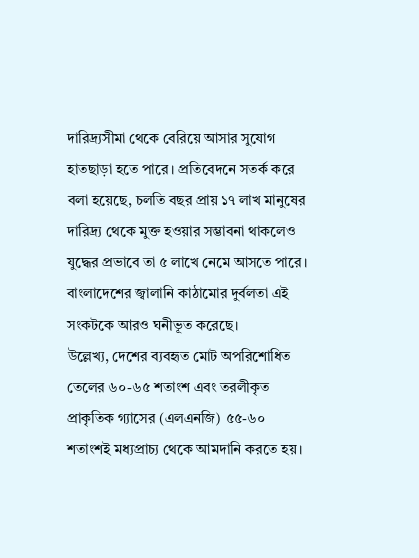দারিদ্র্যসীমা থেকে বেরিয়ে আসার সুযোগ হাতছাড়া হতে পারে। প্রতিবেদনে সতর্ক করে বলা হয়েছে, চলতি বছর প্রায় ১৭ লাখ মানুষের দারিদ্র্য থেকে মুক্ত হওয়ার সম্ভাবনা থাকলেও যুদ্ধের প্রভাবে তা ৫ লাখে নেমে আসতে পারে। বাংলাদেশের জ্বালানি কাঠামোর দুর্বলতা এই সংকটকে আরও ঘনীভূত করেছে।
উল্লেখ্য, দেশের ব্যবহৃত মোট অপরিশোধিত তেলের ৬০-৬৫ শতাংশ এবং তরলীকৃত প্রাকৃতিক গ্যাসের (এলএনজি) ৫৫-৬০ শতাংশই মধ্যপ্রাচ্য থেকে আমদানি করতে হয়।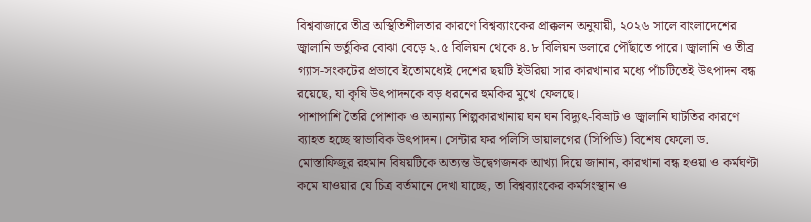বিশ্ববাজারে তীব্র অস্থিতিশীলতার কারণে বিশ্বব্যাংকের প্রাক্কলন অনুযায়ী, ২০২৬ সালে বাংলাদেশের জ্বালানি ভর্তুকির বোঝা বেড়ে ২.৫ বিলিয়ন থেকে ৪.৮ বিলিয়ন ডলারে পৌঁছাতে পারে। জ্বালানি ও তীব্র গ্যাস-সংকটের প্রভাবে ইতোমধ্যেই দেশের ছয়টি ইউরিয়া সার কারখানার মধ্যে পাঁচটিতেই উৎপাদন বন্ধ রয়েছে, যা কৃষি উৎপাদনকে বড় ধরনের হুমকির মুখে ফেলছে।
পাশাপাশি তৈরি পোশাক ও অন্যান্য শিল্পকারখানায় ঘন ঘন বিদ্যুৎ-বিভ্রাট ও জ্বালানি ঘাটতির কারণে ব্যাহত হচ্ছে স্বাভাবিক উৎপাদন। সেন্টার ফর পলিসি ডায়ালগের (সিপিডি) বিশেষ ফেলো ড. মোস্তাফিজুর রহমান বিষয়টিকে অত্যন্ত উদ্বেগজনক আখ্যা দিয়ে জানান, কারখানা বন্ধ হওয়া ও কর্মঘণ্টা কমে যাওয়ার যে চিত্র বর্তমানে দেখা যাচ্ছে, তা বিশ্বব্যাংকের কর্মসংস্থান ও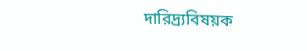দারিদ্র্যবিষয়ক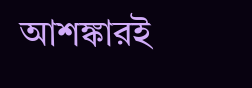আশঙ্কারই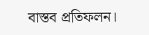বাস্তব প্রতিফলন।